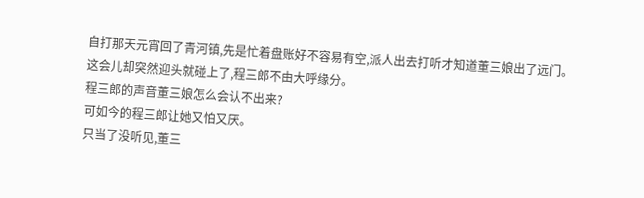自打那天元宵回了青河镇,先是忙着盘账好不容易有空,派人出去打听才知道董三娘出了远门。
这会儿却突然迎头就碰上了,程三郎不由大呼缘分。
程三郎的声音董三娘怎么会认不出来?
可如今的程三郎让她又怕又厌。
只当了没听见,董三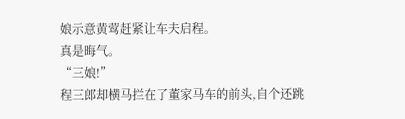娘示意黄莺赶紧让车夫启程。
真是晦气。
“三娘!”
程三郎却横马拦在了董家马车的前头,自个还跳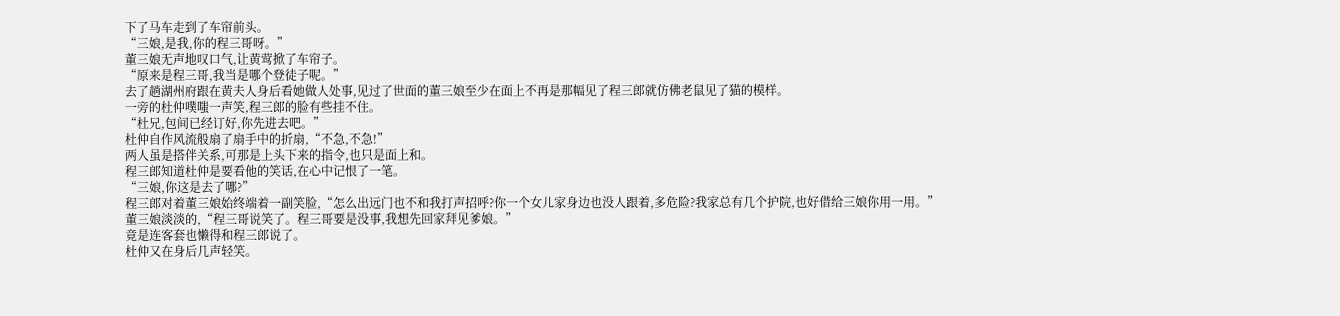下了马车走到了车帘前头。
“三娘,是我,你的程三哥呀。”
董三娘无声地叹口气,让黄莺掀了车帘子。
“原来是程三哥,我当是哪个登徒子呢。”
去了趟湖州府跟在黄夫人身后看她做人处事,见过了世面的董三娘至少在面上不再是那幅见了程三郎就仿佛老鼠见了猫的模样。
一旁的杜仲噗嗤一声笑,程三郎的脸有些挂不住。
“杜兄,包间已经订好,你先进去吧。”
杜仲自作风流般扇了扇手中的折扇,“不急,不急!”
两人虽是搭伴关系,可那是上头下来的指令,也只是面上和。
程三郎知道杜仲是要看他的笑话,在心中记恨了一笔。
“三娘,你这是去了哪?”
程三郎对着董三娘始终端着一副笑脸,“怎么出远门也不和我打声招呼?你一个女儿家身边也没人跟着,多危险?我家总有几个护院,也好借给三娘你用一用。”
董三娘淡淡的,“程三哥说笑了。程三哥要是没事,我想先回家拜见爹娘。”
竟是连客套也懒得和程三郎说了。
杜仲又在身后几声轻笑。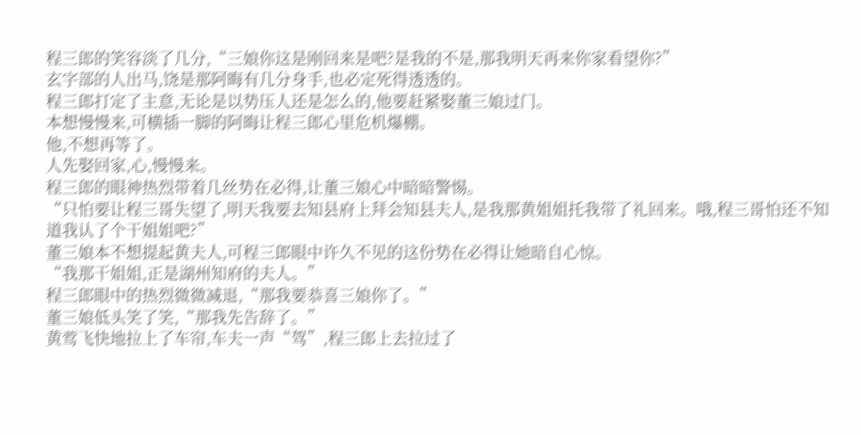程三郎的笑容淡了几分,“三娘你这是刚回来是吧?是我的不是,那我明天再来你家看望你?”
玄字部的人出马,饶是那阿晦有几分身手,也必定死得透透的。
程三郎打定了主意,无论是以势压人还是怎么的,他要赶紧娶董三娘过门。
本想慢慢来,可横插一脚的阿晦让程三郎心里危机爆棚。
他,不想再等了。
人先娶回家,心,慢慢来。
程三郎的眼神热烈带着几丝势在必得,让董三娘心中暗暗警惕。
“只怕要让程三哥失望了,明天我要去知县府上拜会知县夫人,是我那黄姐姐托我带了礼回来。哦,程三哥怕还不知道我认了个干姐姐吧?”
董三娘本不想提起黄夫人,可程三郎眼中许久不见的这份势在必得让她暗自心惊。
“我那干姐姐,正是湖州知府的夫人。”
程三郎眼中的热烈微微减退,“那我要恭喜三娘你了。”
董三娘低头笑了笑,“那我先告辞了。”
黄莺飞快地拉上了车帘,车夫一声“驾”,程三郎上去拉过了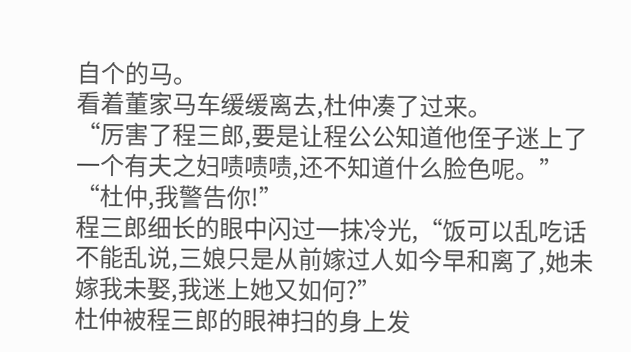自个的马。
看着董家马车缓缓离去,杜仲凑了过来。
“厉害了程三郎,要是让程公公知道他侄子迷上了一个有夫之妇啧啧啧,还不知道什么脸色呢。”
“杜仲,我警告你!”
程三郎细长的眼中闪过一抹冷光,“饭可以乱吃话不能乱说,三娘只是从前嫁过人如今早和离了,她未嫁我未娶,我迷上她又如何?”
杜仲被程三郎的眼神扫的身上发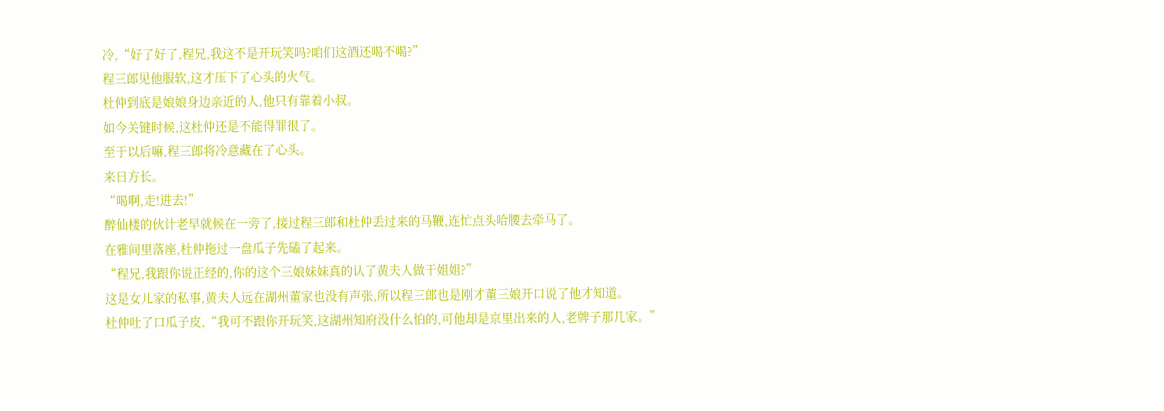冷,“好了好了,程兄,我这不是开玩笑吗?咱们这酒还喝不喝?”
程三郎见他服软,这才压下了心头的火气。
杜仲到底是娘娘身边亲近的人,他只有靠着小叔。
如今关键时候,这杜仲还是不能得罪很了。
至于以后嘛,程三郎将冷意藏在了心头。
来日方长。
“喝啊,走!进去!”
醉仙楼的伙计老早就候在一旁了,接过程三郎和杜仲丢过来的马鞭,连忙点头哈腰去牵马了。
在雅间里落座,杜仲拖过一盘瓜子先磕了起来。
“程兄,我跟你说正经的,你的这个三娘妹妹真的认了黄夫人做干姐姐?”
这是女儿家的私事,黄夫人远在湖州董家也没有声张,所以程三郎也是刚才董三娘开口说了他才知道。
杜仲吐了口瓜子皮,“我可不跟你开玩笑,这湖州知府没什么怕的,可他却是京里出来的人,老牌子那几家。”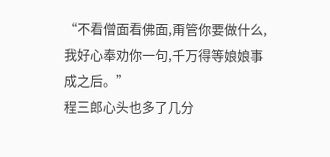“不看僧面看佛面,甭管你要做什么,我好心奉劝你一句,千万得等娘娘事成之后。”
程三郎心头也多了几分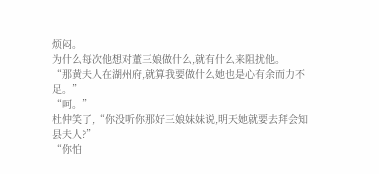烦闷。
为什么每次他想对董三娘做什么,就有什么来阻扰他。
“那黄夫人在湖州府,就算我要做什么她也是心有余而力不足。”
“呵。”
杜仲笑了,“你没听你那好三娘妹妹说,明天她就要去拜会知县夫人?”
“你怕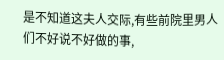是不知道这夫人交际,有些前院里男人们不好说不好做的事,